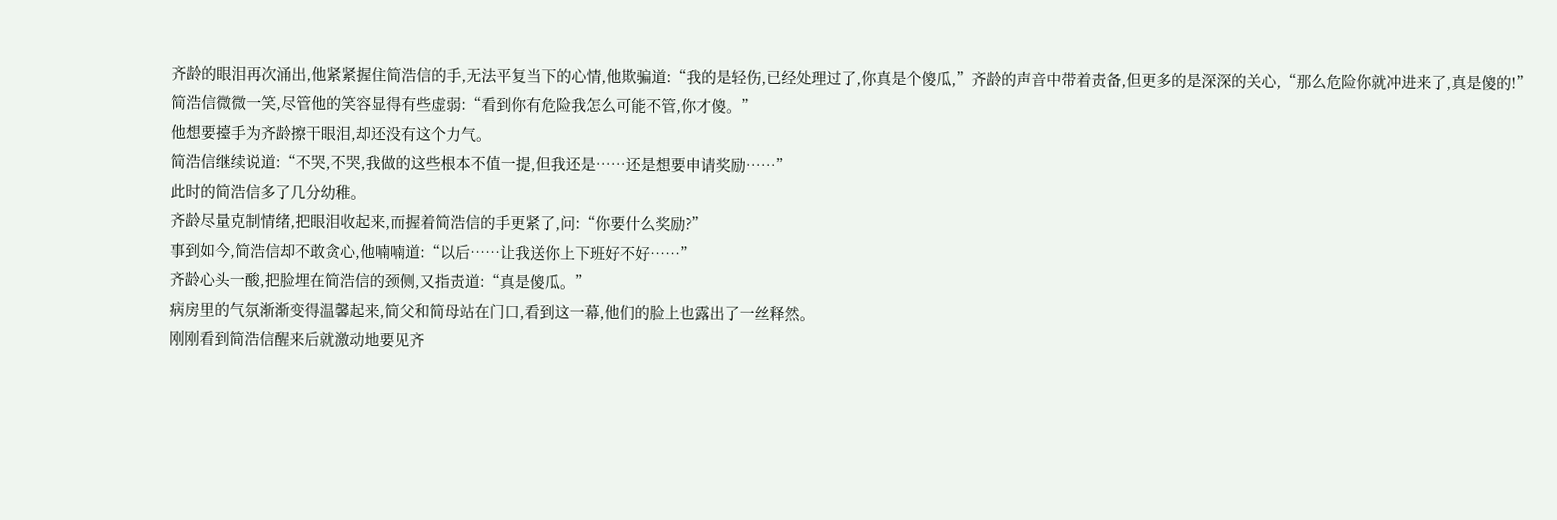齐龄的眼泪再次涌出,他紧紧握住简浩信的手,无法平复当下的心情,他欺骗道:“我的是轻伤,已经处理过了,你真是个傻瓜,”齐龄的声音中带着责备,但更多的是深深的关心,“那么危险你就冲进来了,真是傻的!”
简浩信微微一笑,尽管他的笑容显得有些虚弱:“看到你有危险我怎么可能不管,你才傻。”
他想要擡手为齐龄擦干眼泪,却还没有这个力气。
简浩信继续说道:“不哭,不哭,我做的这些根本不值一提,但我还是……还是想要申请奖励……”
此时的简浩信多了几分幼稚。
齐龄尽量克制情绪,把眼泪收起来,而握着简浩信的手更紧了,问:“你要什么奖励?”
事到如今,简浩信却不敢贪心,他喃喃道:“以后……让我送你上下班好不好……”
齐龄心头一酸,把脸埋在简浩信的颈侧,又指责道:“真是傻瓜。”
病房里的气氛渐渐变得温馨起来,简父和简母站在门口,看到这一幕,他们的脸上也露出了一丝释然。
刚刚看到简浩信醒来后就激动地要见齐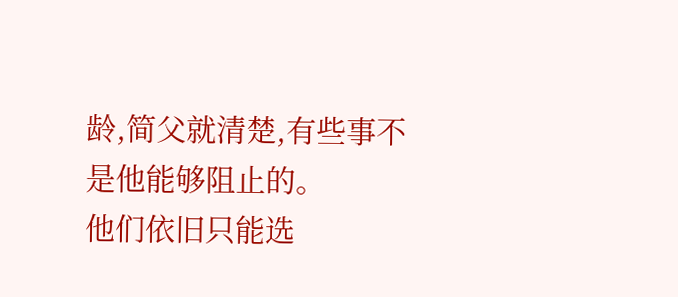龄,简父就清楚,有些事不是他能够阻止的。
他们依旧只能选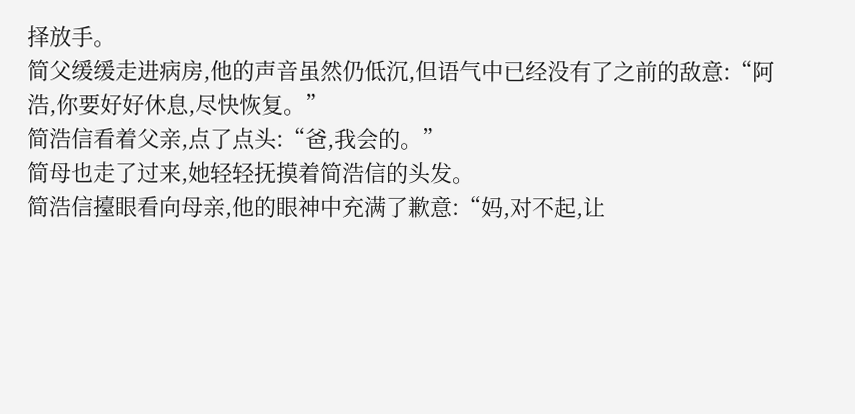择放手。
简父缓缓走进病房,他的声音虽然仍低沉,但语气中已经没有了之前的敌意:“阿浩,你要好好休息,尽快恢复。”
简浩信看着父亲,点了点头:“爸,我会的。”
简母也走了过来,她轻轻抚摸着简浩信的头发。
简浩信擡眼看向母亲,他的眼神中充满了歉意:“妈,对不起,让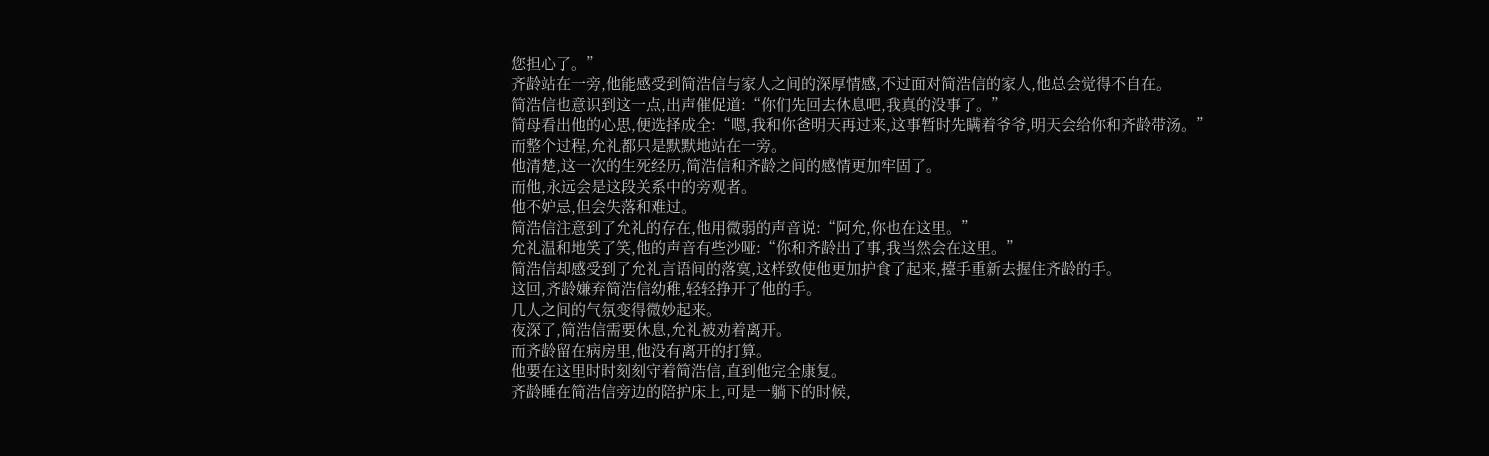您担心了。”
齐龄站在一旁,他能感受到简浩信与家人之间的深厚情感,不过面对简浩信的家人,他总会觉得不自在。
简浩信也意识到这一点,出声催促道:“你们先回去休息吧,我真的没事了。”
简母看出他的心思,便选择成全:“嗯,我和你爸明天再过来,这事暂时先瞒着爷爷,明天会给你和齐龄带汤。”
而整个过程,允礼都只是默默地站在一旁。
他清楚,这一次的生死经历,简浩信和齐龄之间的感情更加牢固了。
而他,永远会是这段关系中的旁观者。
他不妒忌,但会失落和难过。
简浩信注意到了允礼的存在,他用微弱的声音说:“阿允,你也在这里。”
允礼温和地笑了笑,他的声音有些沙哑:“你和齐龄出了事,我当然会在这里。”
简浩信却感受到了允礼言语间的落寞,这样致使他更加护食了起来,擡手重新去握住齐龄的手。
这回,齐龄嫌弃简浩信幼稚,轻轻挣开了他的手。
几人之间的气氛变得微妙起来。
夜深了,简浩信需要休息,允礼被劝着离开。
而齐龄留在病房里,他没有离开的打算。
他要在这里时时刻刻守着简浩信,直到他完全康复。
齐龄睡在简浩信旁边的陪护床上,可是一躺下的时候,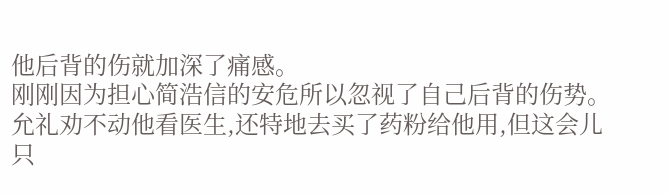他后背的伤就加深了痛感。
刚刚因为担心简浩信的安危所以忽视了自己后背的伤势。
允礼劝不动他看医生,还特地去买了药粉给他用,但这会儿只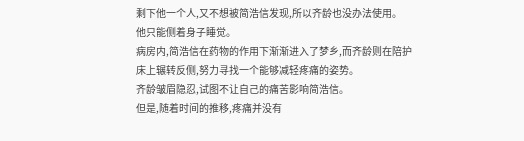剩下他一个人,又不想被简浩信发现,所以齐龄也没办法使用。
他只能侧着身子睡觉。
病房内,简浩信在药物的作用下渐渐进入了梦乡,而齐龄则在陪护床上辗转反侧,努力寻找一个能够减轻疼痛的姿势。
齐龄皱眉隐忍,试图不让自己的痛苦影响简浩信。
但是,随着时间的推移,疼痛并没有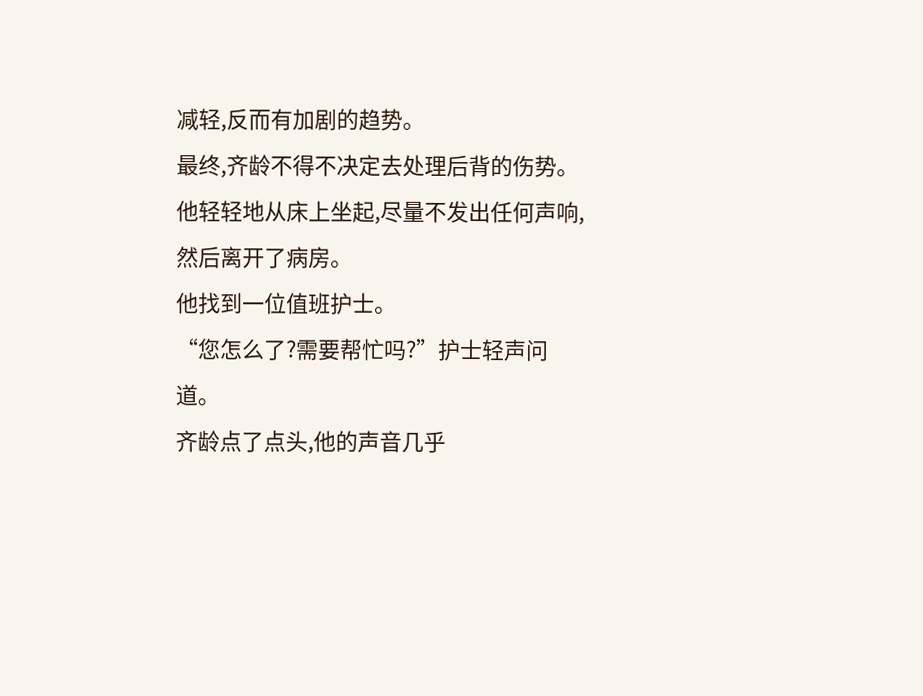减轻,反而有加剧的趋势。
最终,齐龄不得不决定去处理后背的伤势。
他轻轻地从床上坐起,尽量不发出任何声响,然后离开了病房。
他找到一位值班护士。
“您怎么了?需要帮忙吗?”护士轻声问道。
齐龄点了点头,他的声音几乎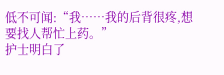低不可闻:“我……我的后背很疼,想要找人帮忙上药。”
护士明白了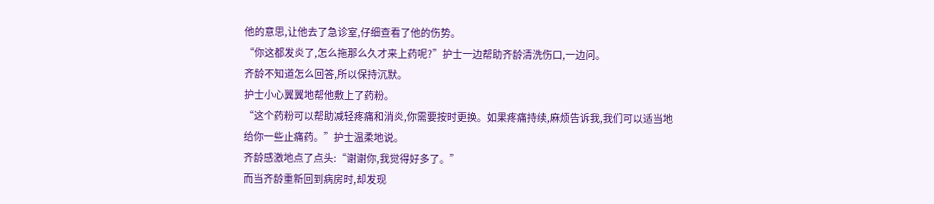他的意思,让他去了急诊室,仔细查看了他的伤势。
“你这都发炎了,怎么拖那么久才来上药呢?”护士一边帮助齐龄清洗伤口,一边问。
齐龄不知道怎么回答,所以保持沉默。
护士小心翼翼地帮他敷上了药粉。
“这个药粉可以帮助减轻疼痛和消炎,你需要按时更换。如果疼痛持续,麻烦告诉我,我们可以适当地给你一些止痛药。”护士温柔地说。
齐龄感激地点了点头:“谢谢你,我觉得好多了。”
而当齐龄重新回到病房时,却发现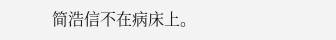简浩信不在病床上。